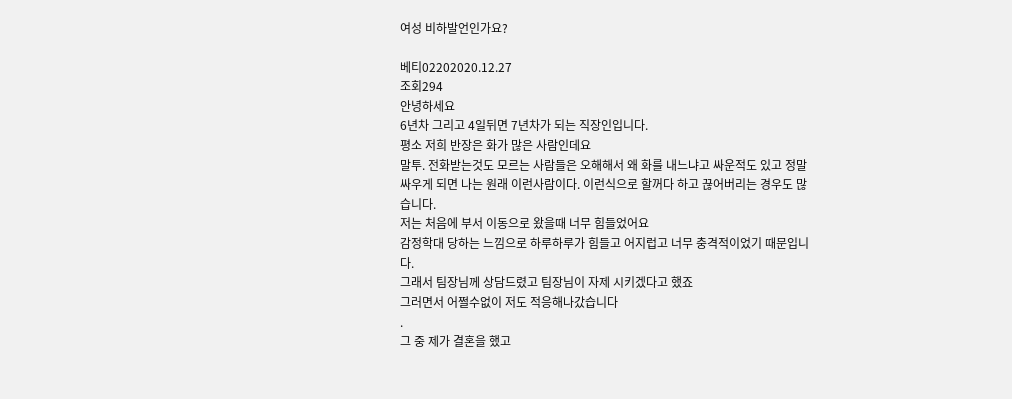여성 비하발언인가요?

베티02202020.12.27
조회294
안녕하세요
6년차 그리고 4일뒤면 7년차가 되는 직장인입니다.
평소 저희 반장은 화가 많은 사람인데요
말투. 전화받는것도 모르는 사람들은 오해해서 왜 화를 내느냐고 싸운적도 있고 정말 싸우게 되면 나는 원래 이런사람이다. 이런식으로 할꺼다 하고 끊어버리는 경우도 많습니다.
저는 처음에 부서 이동으로 왔을때 너무 힘들었어요
감정학대 당하는 느낌으로 하루하루가 힘들고 어지럽고 너무 충격적이었기 때문입니다.
그래서 팀장님께 상담드렸고 팀장님이 자제 시키겠다고 했죠
그러면서 어쩔수없이 저도 적응해나갔습니다
.
그 중 제가 결혼을 했고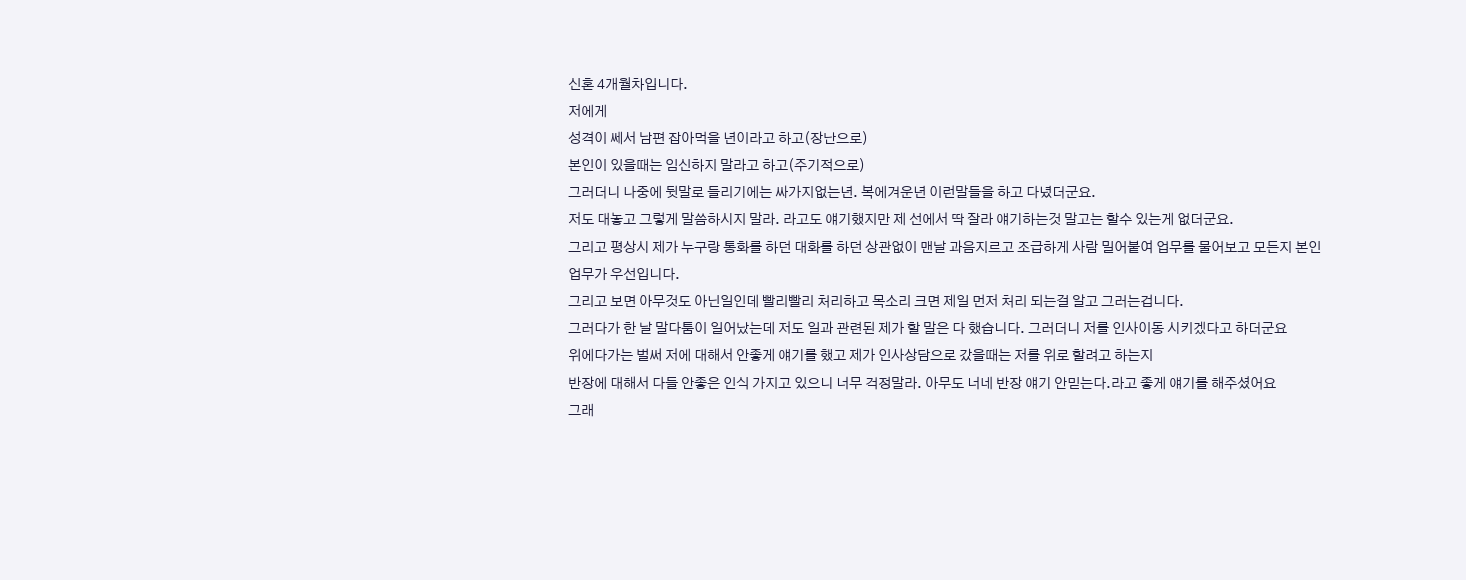신혼 4개월차입니다.
저에게
성격이 쎄서 남편 잡아먹을 년이라고 하고(장난으로)
본인이 있을때는 임신하지 말라고 하고(주기적으로)
그러더니 나중에 뒷말로 들리기에는 싸가지없는년. 복에겨운년 이런말들을 하고 다녔더군요.
저도 대놓고 그렇게 말씀하시지 말라. 라고도 얘기했지만 제 선에서 딱 잘라 얘기하는것 말고는 할수 있는게 없더군요.
그리고 평상시 제가 누구랑 통화를 하던 대화를 하던 상관없이 맨날 과음지르고 조급하게 사람 밀어붙여 업무를 물어보고 모든지 본인 업무가 우선입니다.
그리고 보면 아무것도 아닌일인데 빨리빨리 처리하고 목소리 크면 제일 먼저 처리 되는걸 알고 그러는겁니다.
그러다가 한 날 말다툼이 일어났는데 저도 일과 관련된 제가 할 말은 다 했습니다. 그러더니 저를 인사이동 시키겠다고 하더군요
위에다가는 벌써 저에 대해서 안좋게 얘기를 했고 제가 인사상담으로 갔을때는 저를 위로 할려고 하는지
반장에 대해서 다들 안좋은 인식 가지고 있으니 너무 걱정말라. 아무도 너네 반장 얘기 안믿는다.라고 좋게 얘기를 해주셨어요
그래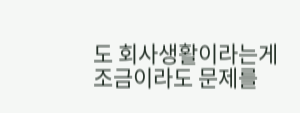도 회사생활이라는게 조금이라도 문제를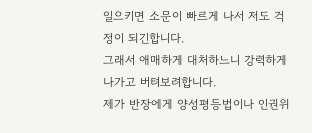일으키면 소문이 빠르게 나서 저도 걱정이 되긴합니다.
그래서 애매하게 대처하느니 강력하게 나가고 버텨보려합니다.
제가 반장에게 양성평등법이나 인권위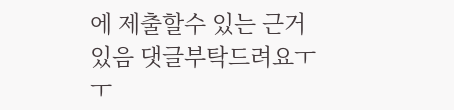에 제출할수 있는 근거 있음 댓글부탁드려요ㅜㅜ